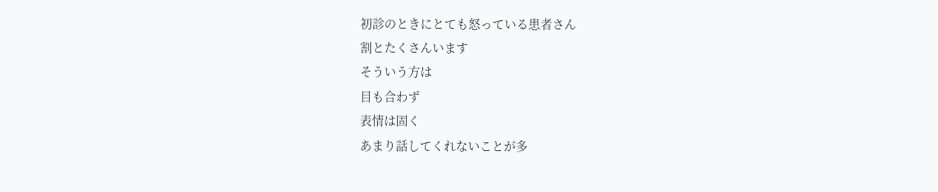初診のときにとても怒っている患者さん
割とたくさんいます
そういう方は
目も合わず
表情は固く
あまり話してくれないことが多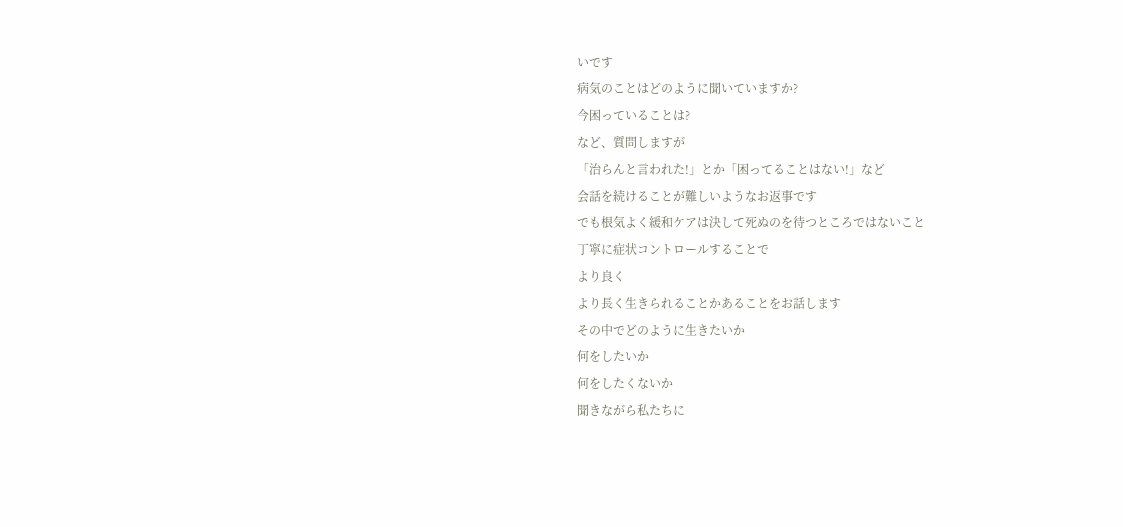いです
病気のことはどのように聞いていますか?
今困っていることは?
など、質問しますが
「治らんと言われた!」とか「困ってることはない!」など
会話を続けることが難しいようなお返事です
でも根気よく緩和ケアは決して死ぬのを待つところではないこと
丁寧に症状コントロールすることで
より良く
より長く生きられることかあることをお話します
その中でどのように生きたいか
何をしたいか
何をしたくないか
聞きながら私たちに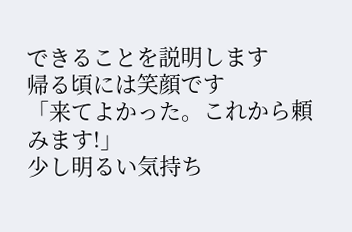できることを説明します
帰る頃には笑顔です
「来てよかった。これから頼みます!」
少し明るい気持ち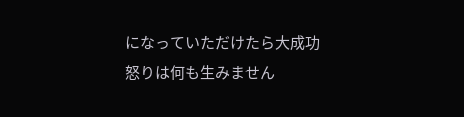になっていただけたら大成功
怒りは何も生みません